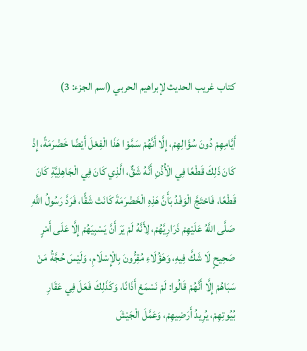كتاب غريب الحديث لإبراهيم الحربي (اسم الجزء: 3)

أَيَّامِهِمْ دُونَ سُؤَالِهِمْ، إِلَّا أَنَّهُمْ سَمَّوْا هَذَا الْفِعْلَ أَيْضًا خَضْرَمَةً، إِذْ كَانَ ذَلِكَ قَطْعًا فِي الْأُذُنِ أَنَّهُ شَقٌّ، الَّذِي كَانَ فِي الْجَاهِلِيَّةِ كَانَ قَطْعًا، فَاحْتَجَّ الْوَفْدُ بَأَنَّ هَذِهِ الْخَضْرَمَةَ كَانَتْ شَقًّا، فَرَدَّ رَسُولُ اللَّهِ صَلَّى اللَّهُ عَلَيْهِمْ ذَرَارِيَّهُمْ، لِأَنَّهُ لَمْ يَرَ أَنَّ يَسْبِيَهُمْ إِلَّا عَلَى أَمْرٍ صَحِيحٍ لَا شَكَّ فِيهِ، وَهَؤُلَاءِ مُقِرُّونَ بِالْإِسْلَامِ، وَلَيْسَ حُجَّةُ مَنْ سَبَاهُمْ إِلَّا أَنَّهُمْ قَالُوا: لَمْ نَسْمَعْ أَذَانًا، وَكَذَلِكَ فَعَلَ فِي عَقَارِ بُيُوتِهِمْ، يُرِيدُ أَرَضِيهِمْ، وَعَمَّلَ الْجَيْشَ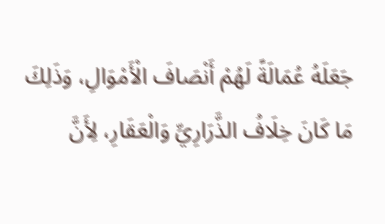جَعَلَهُ عُمَالَةً لَهُمْ أَنْصَافَ الْأَمْوَالِ، وَذَلِكَ مَا كَانَ خِلَافُ الذَّرَارِيِّ وَالْعَقَارِ، لِأَنَّ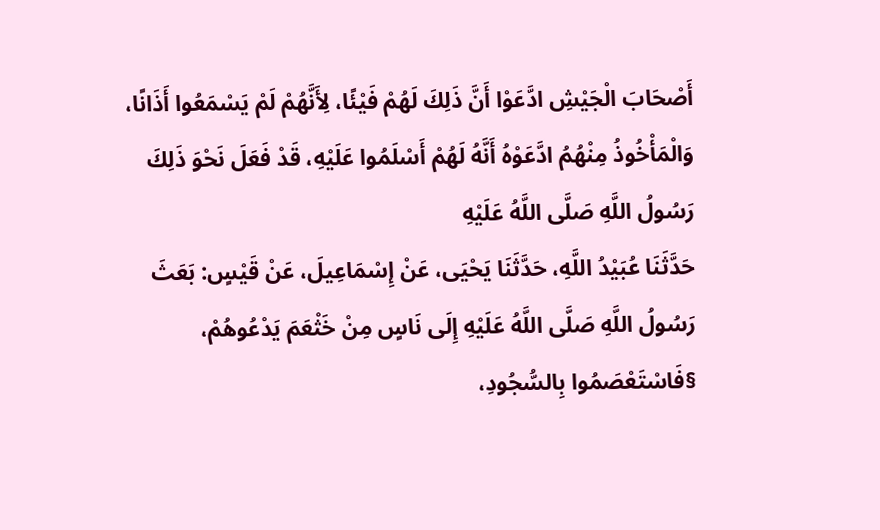أَصْحَابَ الْجَيْشِ ادَّعَوْا أَنَّ ذَلِكَ لَهُمْ فَيْئًا، لِأَنَّهُمْ لَمْ يَسْمَعُوا أَذَانًا، وَالْمَأْخُوذُ مِنْهُمُ ادَّعَوْهُ أَنَّهُ لَهُمْ أَسْلَمُوا عَلَيْهِ، قَدْ فَعَلَ نَحْوَ ذَلِكَ رَسُولُ اللَّهِ صَلَّى اللَّهُ عَلَيْهِ
حَدَّثَنَا عُبَيْدُ اللَّهِ، حَدَّثَنَا يَحْيَى، عَنْ إِسْمَاعِيلَ، عَنْ قَيْسٍ: بَعَثَ رَسُولُ اللَّهِ صَلَّى اللَّهُ عَلَيْهِ إِلَى نَاسٍ مِنْ خَثْعَمَ يَدْعُوهُمْ، §فَاسْتَعْصَمُوا بِالسُّجُودِ،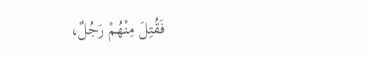فَقُتِلَ مِنْهُمْ رَجُلٌ،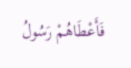فَأَعْطَاهُمْ رَسُولُ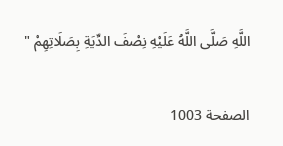اللَّهِ صَلَّى اللَّهُ عَلَيْهِ نِصْفَ الدِّيَةِ بِصَلَاتِهِمْ "

الصفحة 1003